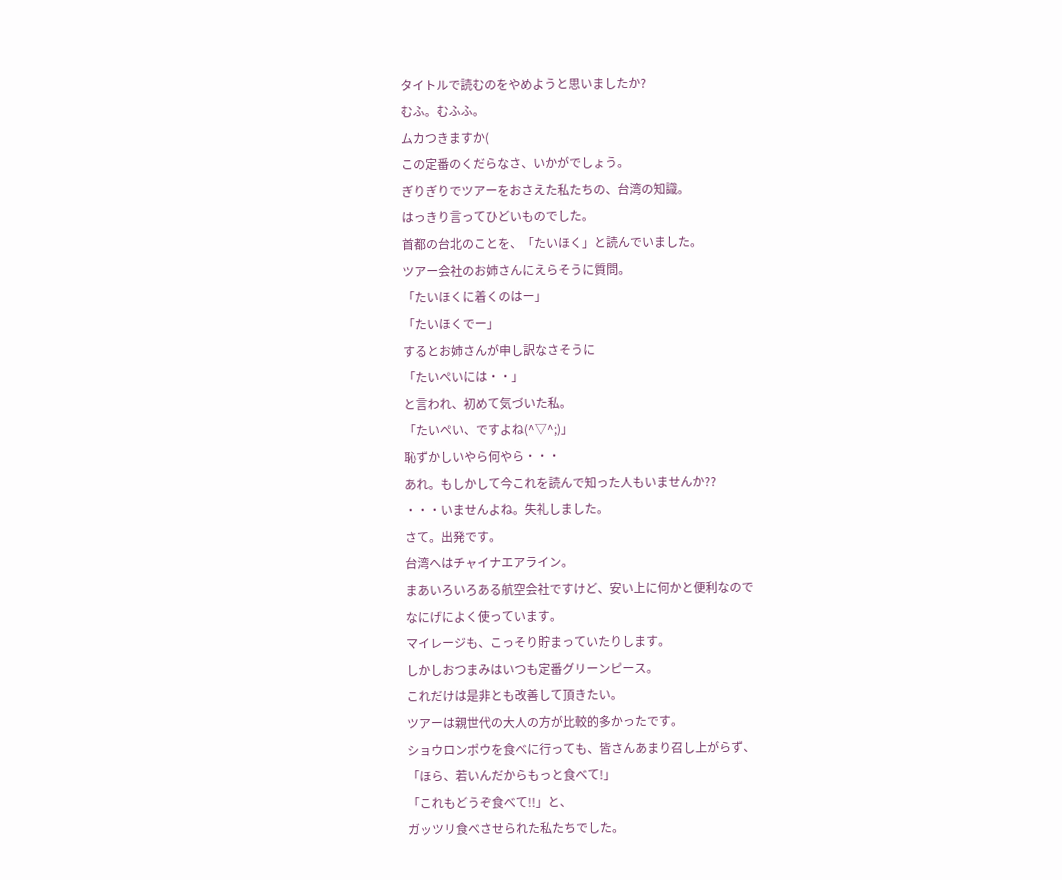タイトルで読むのをやめようと思いましたか?
むふ。むふふ。
ムカつきますか(
この定番のくだらなさ、いかがでしょう。
ぎりぎりでツアーをおさえた私たちの、台湾の知識。
はっきり言ってひどいものでした。
首都の台北のことを、「たいほく」と読んでいました。
ツアー会社のお姉さんにえらそうに質問。
「たいほくに着くのはー」
「たいほくでー」
するとお姉さんが申し訳なさそうに
「たいぺいには・・」
と言われ、初めて気づいた私。
「たいぺい、ですよね(^▽^;)」
恥ずかしいやら何やら・・・
あれ。もしかして今これを読んで知った人もいませんか??
・・・いませんよね。失礼しました。
さて。出発です。
台湾へはチャイナエアライン。
まあいろいろある航空会社ですけど、安い上に何かと便利なので
なにげによく使っています。
マイレージも、こっそり貯まっていたりします。
しかしおつまみはいつも定番グリーンピース。
これだけは是非とも改善して頂きたい。
ツアーは親世代の大人の方が比較的多かったです。
ショウロンポウを食べに行っても、皆さんあまり召し上がらず、
「ほら、若いんだからもっと食べて!」
「これもどうぞ食べて!!」と、
ガッツリ食べさせられた私たちでした。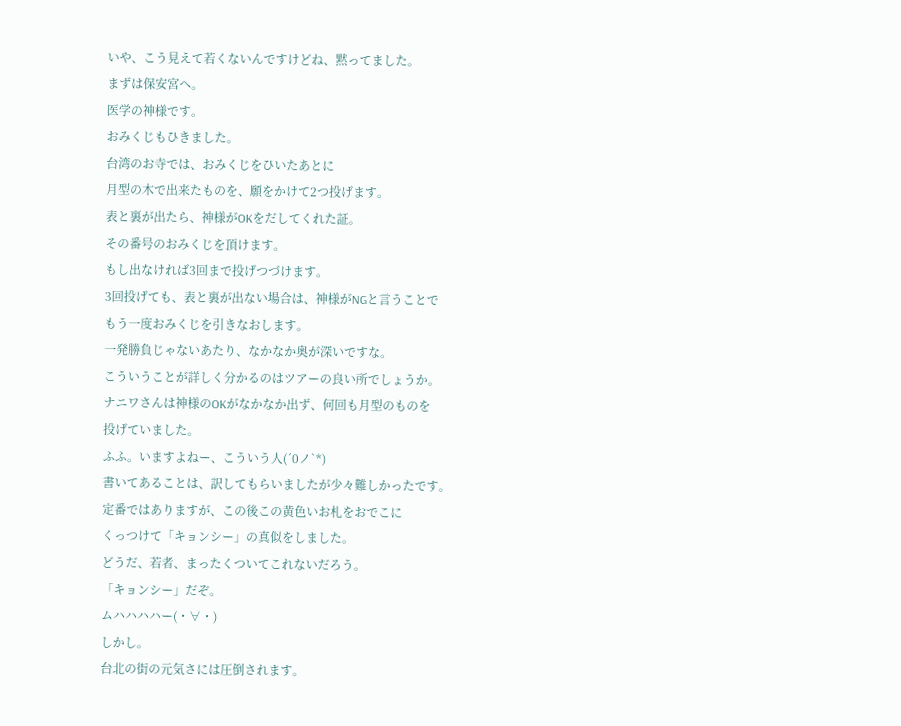いや、こう見えて若くないんですけどね、黙ってました。
まずは保安宮へ。
医学の神様です。
おみくじもひきました。
台湾のお寺では、おみくじをひいたあとに
月型の木で出来たものを、願をかけて2つ投げます。
表と裏が出たら、神様がOKをだしてくれた証。
その番号のおみくじを頂けます。
もし出なければ3回まで投げつづけます。
3回投げても、表と裏が出ない場合は、神様がNGと言うことで
もう一度おみくじを引きなおします。
一発勝負じゃないあたり、なかなか奥が深いですな。
こういうことが詳しく分かるのはツアーの良い所でしょうか。
ナニワさんは神様のOKがなかなか出ず、何回も月型のものを
投げていました。
ふふ。いますよねー、こういう人(´0ノ`*)
書いてあることは、訳してもらいましたが少々難しかったです。
定番ではありますが、この後この黄色いお札をおでこに
くっつけて「キョンシー」の真似をしました。
どうだ、若者、まったくついてこれないだろう。
「キョンシー」だぞ。
ムハハハハー(・∀・)
しかし。
台北の街の元気さには圧倒されます。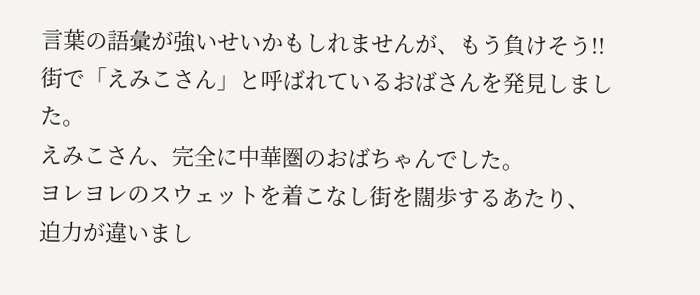言葉の語彙が強いせいかもしれませんが、もう負けそう!!
街で「えみこさん」と呼ばれているおばさんを発見しました。
えみこさん、完全に中華圏のおばちゃんでした。
ヨレヨレのスウェットを着こなし街を闊歩するあたり、
迫力が違いまし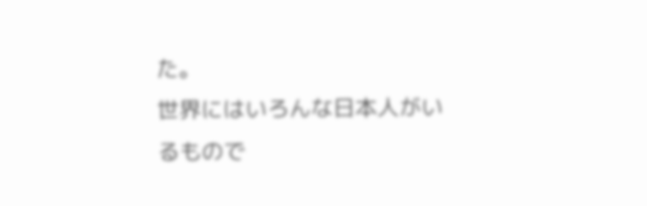た。
世界にはいろんな日本人がいるもので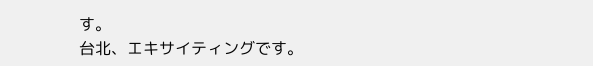す。
台北、エキサイティングです。